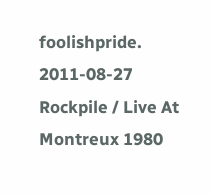foolishpride.
2011-08-27
Rockpile / Live At Montreux 1980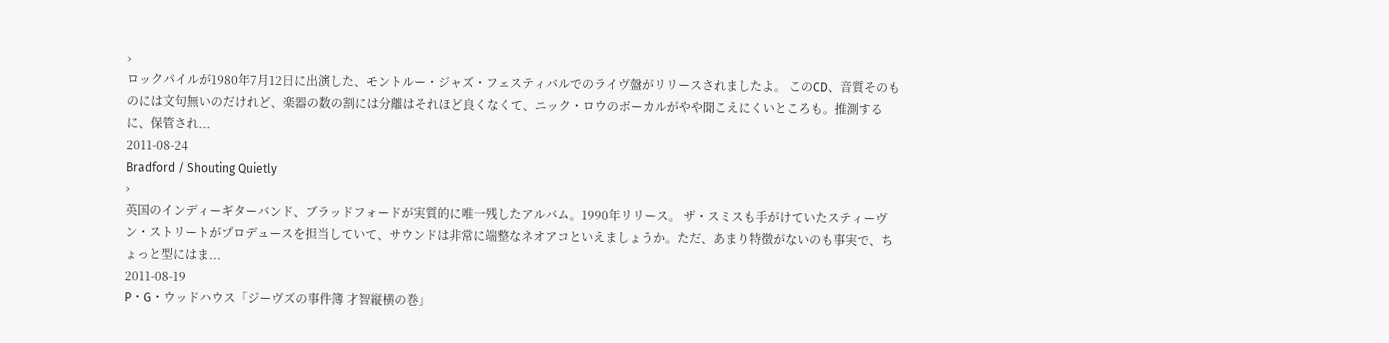›
ロックパイルが1980年7月12日に出演した、モントルー・ジャズ・フェスティバルでのライヴ盤がリリースされましたよ。 このCD、音質そのものには文句無いのだけれど、楽器の数の割には分離はそれほど良くなくて、ニック・ロウのボーカルがやや聞こえにくいところも。推測するに、保管され...
2011-08-24
Bradford / Shouting Quietly
›
英国のインディーギターバンド、ブラッドフォードが実質的に唯一残したアルバム。1990年リリース。 ザ・スミスも手がけていたスティーヴン・ストリートがプロデュースを担当していて、サウンドは非常に端整なネオアコといえましょうか。ただ、あまり特徴がないのも事実で、ちょっと型にはま...
2011-08-19
P・G・ウッドハウス「ジーヴズの事件簿 才智縦横の巻」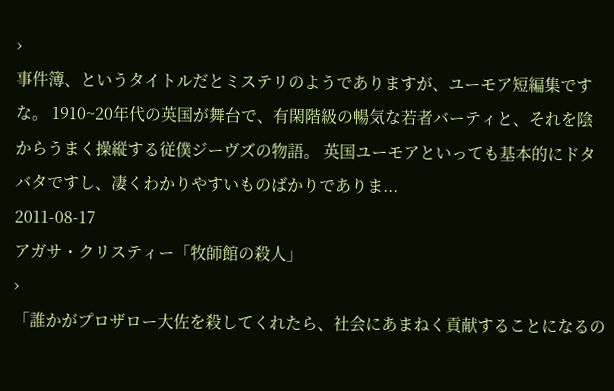›
事件簿、というタイトルだとミステリのようでありますが、ユーモア短編集ですな。 1910~20年代の英国が舞台で、有閑階級の暢気な若者バーティと、それを陰からうまく操縦する従僕ジーヴズの物語。 英国ユーモアといっても基本的にドタバタですし、凄くわかりやすいものばかりでありま...
2011-08-17
アガサ・クリスティー「牧師館の殺人」
›
「誰かがプロザロー大佐を殺してくれたら、社会にあまねく貢献することになるの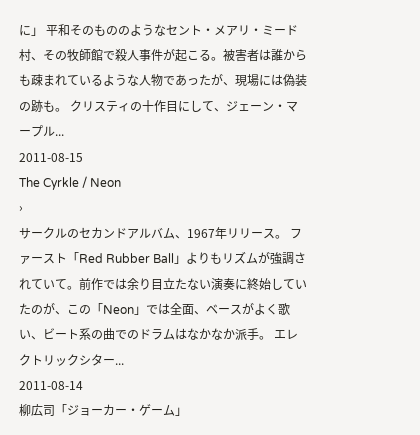に」 平和そのもののようなセント・メアリ・ミード村、その牧師館で殺人事件が起こる。被害者は誰からも疎まれているような人物であったが、現場には偽装の跡も。 クリスティの十作目にして、ジェーン・マープル...
2011-08-15
The Cyrkle / Neon
›
サークルのセカンドアルバム、1967年リリース。 ファースト「Red Rubber Ball」よりもリズムが強調されていて。前作では余り目立たない演奏に終始していたのが、この「Neon」では全面、ベースがよく歌い、ビート系の曲でのドラムはなかなか派手。 エレクトリックシター...
2011-08-14
柳広司「ジョーカー・ゲーム」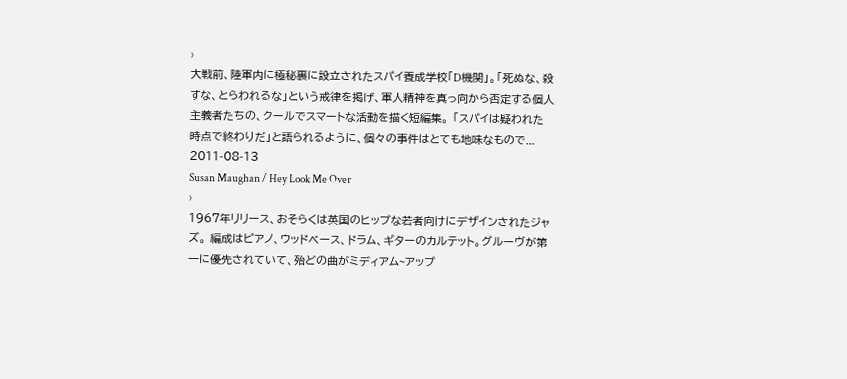›
大戦前、陸軍内に極秘裏に設立されたスパイ養成学校「D機関」。「死ぬな、殺すな、とらわれるな」という戒律を掲げ、軍人精神を真っ向から否定する個人主義者たちの、クールでスマートな活動を描く短編集。 「スパイは疑われた時点で終わりだ」と語られるように、個々の事件はとても地味なもので...
2011-08-13
Susan Maughan / Hey Look Me Over
›
1967年リリース、おそらくは英国のヒップな若者向けにデザインされたジャズ。 編成はピアノ、ウッドベース、ドラム、ギターのカルテット。グルーヴが第一に優先されていて、殆どの曲がミディアム~アップ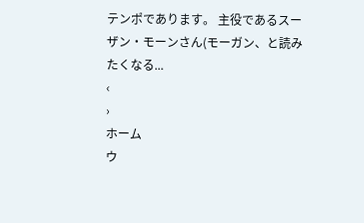テンポであります。 主役であるスーザン・モーンさん(モーガン、と読みたくなる...
‹
›
ホーム
ウ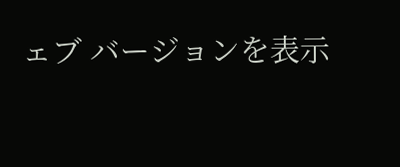ェブ バージョンを表示